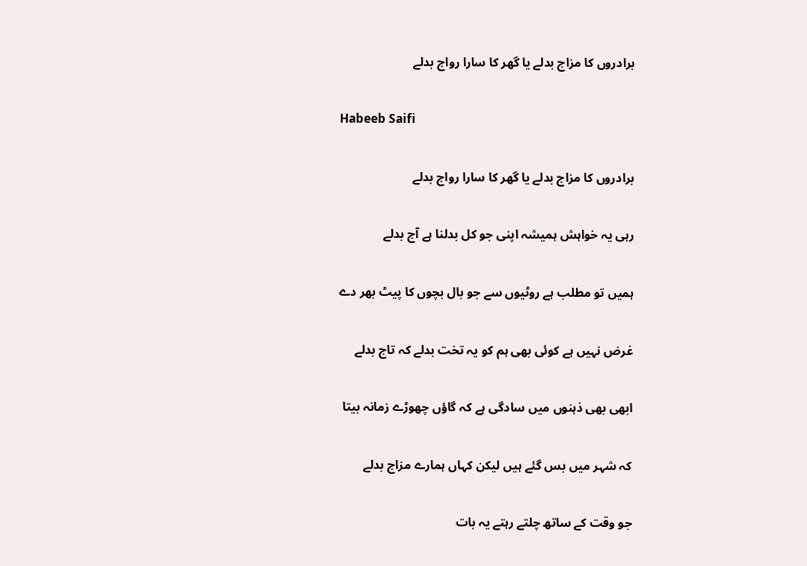برادروں کا مزاج بدلے یا گھر کا سارا رواج بدلے

Habeeb Saifi

برادروں کا مزاج بدلے یا گھر کا سارا رواج بدلے

رہی یہ خواہش ہمیشہ اپنی جو کل بدلنا ہے آج بدلے

ہمیں تو مطلب ہے روٹیوں سے جو بال بچوں کا پیٹ بھر دے

غرض نہیں ہے کوئی بھی ہم کو یہ تخت بدلے کہ تاج بدلے

ابھی بھی ذہنوں میں سادگی ہے کہ گاؤں چھوڑے زمانہ بیتا

کہ شہر میں بس گئے ہیں لیکن کہاں ہمارے مزاج بدلے

جو وقت کے ساتھ چلتے رہتے یہ بات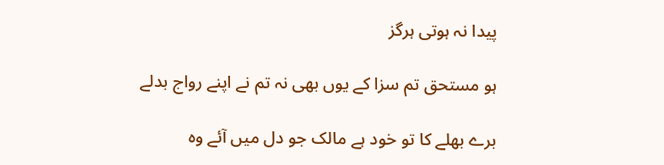پیدا نہ ہوتی ہرگز

ہو مستحق تم سزا کے یوں بھی نہ تم نے اپنے رواج بدلے

برے بھلے کا تو خود ہے مالک جو دل میں آئے وہ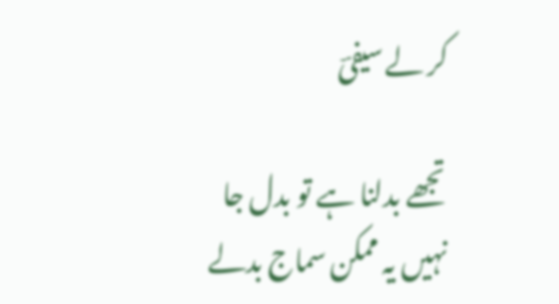کر لے سیفیؔ

تجھے بدلنا ہے تو بدل جا نہیں یہ ممکن سماج بدلے